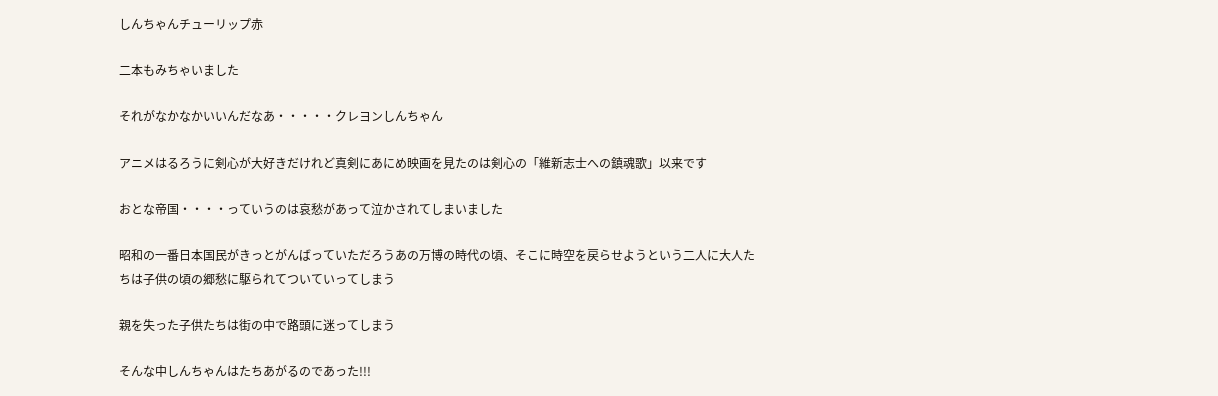しんちゃんチューリップ赤

二本もみちゃいました

それがなかなかいいんだなあ・・・・・クレヨンしんちゃん

アニメはるろうに剣心が大好きだけれど真剣にあにめ映画を見たのは剣心の「維新志士への鎮魂歌」以来です

おとな帝国・・・・っていうのは哀愁があって泣かされてしまいました

昭和の一番日本国民がきっとがんばっていただろうあの万博の時代の頃、そこに時空を戻らせようという二人に大人たちは子供の頃の郷愁に駆られてついていってしまう

親を失った子供たちは街の中で路頭に迷ってしまう

そんな中しんちゃんはたちあがるのであった!!!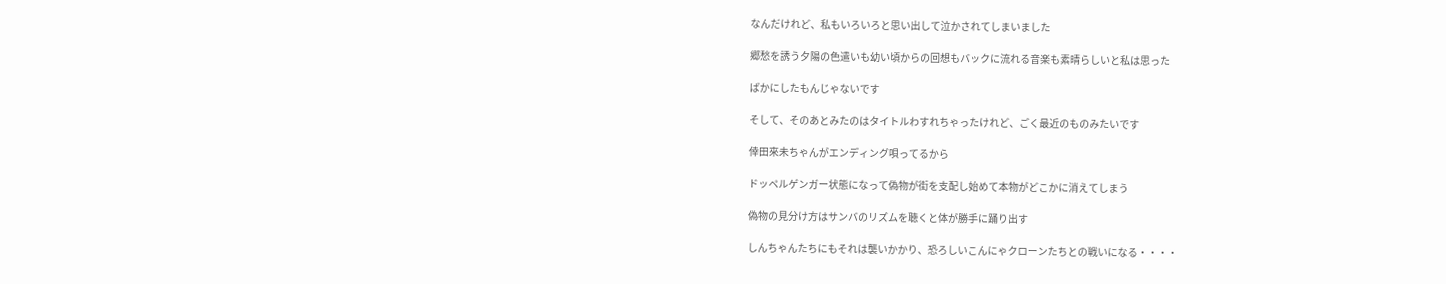なんだけれど、私もいろいろと思い出して泣かされてしまいました

郷愁を誘う夕陽の色遣いも幼い頃からの回想もバックに流れる音楽も素晴らしいと私は思った

ばかにしたもんじゃないです

そして、そのあとみたのはタイトルわすれちゃったけれど、ごく最近のものみたいです

倖田來未ちゃんがエンディング唄ってるから

ドッペルゲンガー状態になって偽物が街を支配し始めて本物がどこかに消えてしまう

偽物の見分け方はサンバのリズムを聴くと体が勝手に踊り出す

しんちゃんたちにもそれは襲いかかり、恐ろしいこんにゃクローンたちとの戦いになる・・・・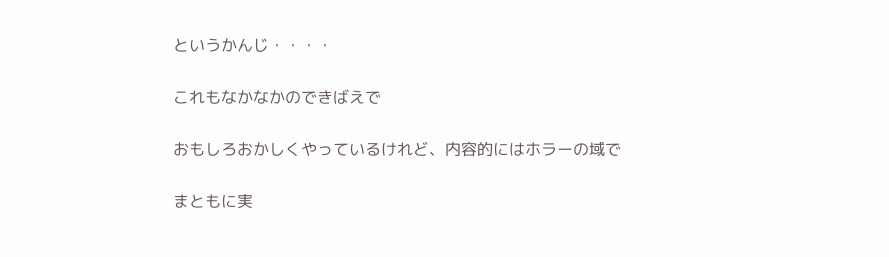というかんじ・・・・

これもなかなかのできばえで

おもしろおかしくやっているけれど、内容的にはホラーの域で

まともに実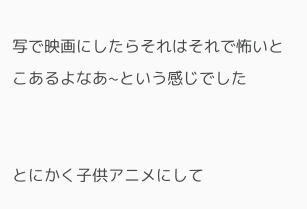写で映画にしたらそれはそれで怖いとこあるよなあ~という感じでした


とにかく子供アニメにして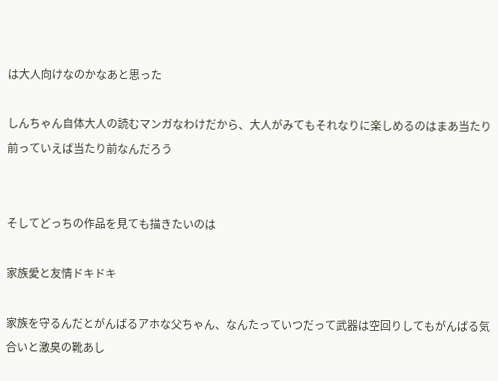は大人向けなのかなあと思った

しんちゃん自体大人の読むマンガなわけだから、大人がみてもそれなりに楽しめるのはまあ当たり前っていえば当たり前なんだろう


そしてどっちの作品を見ても描きたいのは

家族愛と友情ドキドキ

家族を守るんだとがんばるアホな父ちゃん、なんたっていつだって武器は空回りしてもがんばる気合いと激臭の靴あし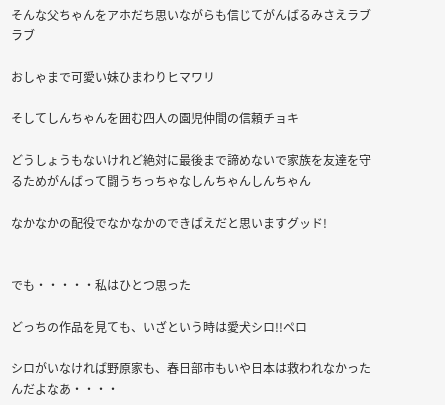そんな父ちゃんをアホだち思いながらも信じてがんばるみさえラブラブ

おしゃまで可愛い妹ひまわりヒマワリ

そしてしんちゃんを囲む四人の園児仲間の信頼チョキ

どうしょうもないけれど絶対に最後まで諦めないで家族を友達を守るためがんばって闘うちっちゃなしんちゃんしんちゃん

なかなかの配役でなかなかのできばえだと思いますグッド!


でも・・・・・私はひとつ思った

どっちの作品を見ても、いざという時は愛犬シロ!!ペロ

シロがいなければ野原家も、春日部市もいや日本は救われなかったんだよなあ・・・・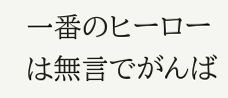一番のヒーローは無言でがんば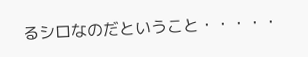るシロなのだということ・・・・・